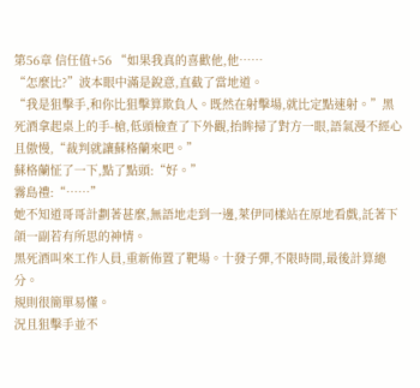第56章 信任值+56 “如果我真的喜歡他,他……
“怎麼比?”波本眼中滿是銳意,直截了當地道。
“我是狙擊手,和你比狙擊算欺負人。既然在射擊場,就比定點速射。”黑死酒拿起桌上的手-槍,低頭檢查了下外觀,抬眸掃了對方一眼,語氣漫不經心且傲慢,“裁判就讓蘇格蘭來吧。”
蘇格蘭怔了一下,點了點頭:“好。”
霧島禮:“……”
她不知道哥哥計劃著甚麼,無語地走到一邊,萊伊同樣站在原地看戲,託著下頜一副若有所思的神情。
黑死酒叫來工作人員,重新佈置了靶場。十發子彈,不限時間,最後計算總分。
規則很簡單易懂。
況且狙擊手並不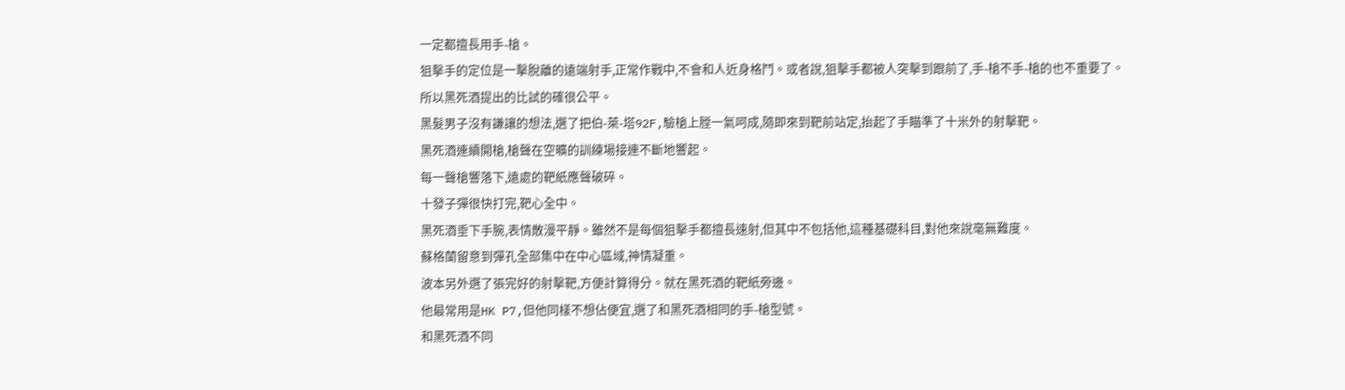一定都擅長用手-槍。
狙擊手的定位是一擊脫離的遠端射手,正常作戰中,不會和人近身格鬥。或者說,狙擊手都被人突擊到跟前了,手-槍不手-槍的也不重要了。
所以黑死酒提出的比試的確很公平。
黑髮男子沒有謙讓的想法,選了把伯-萊-塔92F,驗槍上膛一氣呵成,隨即來到靶前站定,抬起了手瞄準了十米外的射擊靶。
黑死酒連續開槍,槍聲在空曠的訓練場接連不斷地響起。
每一聲槍響落下,遠處的靶紙應聲破碎。
十發子彈很快打完,靶心全中。
黑死酒垂下手腕,表情散漫平靜。雖然不是每個狙擊手都擅長速射,但其中不包括他,這種基礎科目,對他來說毫無難度。
蘇格蘭留意到彈孔全部集中在中心區域,神情凝重。
波本另外選了張完好的射擊靶,方便計算得分。就在黑死酒的靶紙旁邊。
他最常用是HK P7,但他同樣不想佔便宜,選了和黑死酒相同的手-槍型號。
和黑死酒不同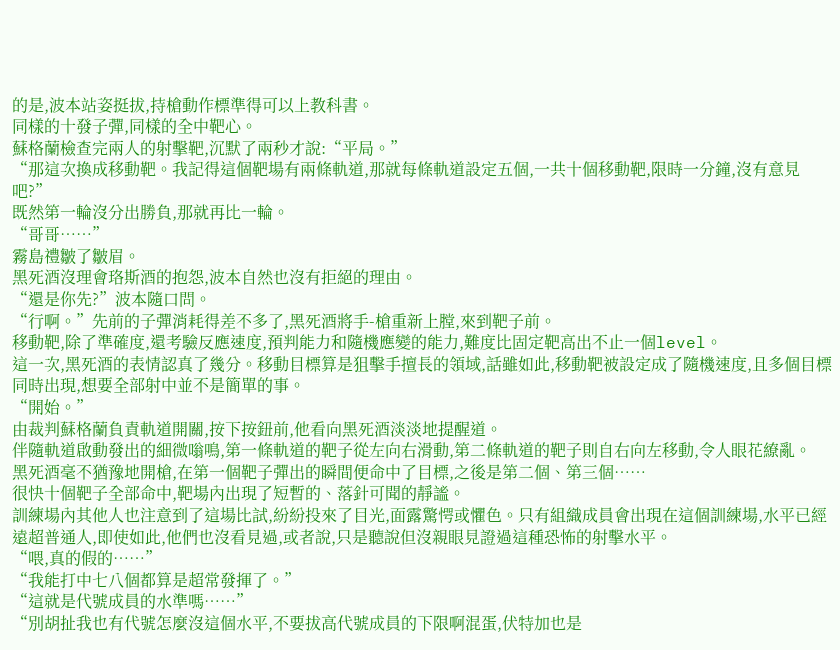的是,波本站姿挺拔,持槍動作標準得可以上教科書。
同樣的十發子彈,同樣的全中靶心。
蘇格蘭檢查完兩人的射擊靶,沉默了兩秒才說:“平局。”
“那這次換成移動靶。我記得這個靶場有兩條軌道,那就每條軌道設定五個,一共十個移動靶,限時一分鐘,沒有意見吧?”
既然第一輪沒分出勝負,那就再比一輪。
“哥哥……”
霧島禮皺了皺眉。
黑死酒沒理會珞斯酒的抱怨,波本自然也沒有拒絕的理由。
“還是你先?”波本隨口問。
“行啊。”先前的子彈消耗得差不多了,黑死酒將手-槍重新上膛,來到靶子前。
移動靶,除了準確度,還考驗反應速度,預判能力和隨機應變的能力,難度比固定靶高出不止一個level。
這一次,黑死酒的表情認真了幾分。移動目標算是狙擊手擅長的領域,話雖如此,移動靶被設定成了隨機速度,且多個目標同時出現,想要全部射中並不是簡單的事。
“開始。”
由裁判蘇格蘭負責軌道開關,按下按鈕前,他看向黑死酒淡淡地提醒道。
伴隨軌道啟動發出的細微嗡鳴,第一條軌道的靶子從左向右滑動,第二條軌道的靶子則自右向左移動,令人眼花繚亂。
黑死酒毫不猶豫地開槍,在第一個靶子彈出的瞬間便命中了目標,之後是第二個、第三個……
很快十個靶子全部命中,靶場內出現了短暫的、落針可聞的靜謐。
訓練場內其他人也注意到了這場比試,紛紛投來了目光,面露驚愕或懼色。只有組織成員會出現在這個訓練場,水平已經遠超普通人,即使如此,他們也沒看見過,或者說,只是聽說但沒親眼見證過這種恐怖的射擊水平。
“喂,真的假的……”
“我能打中七八個都算是超常發揮了。”
“這就是代號成員的水準嗎……”
“別胡扯我也有代號怎麼沒這個水平,不要拔高代號成員的下限啊混蛋,伏特加也是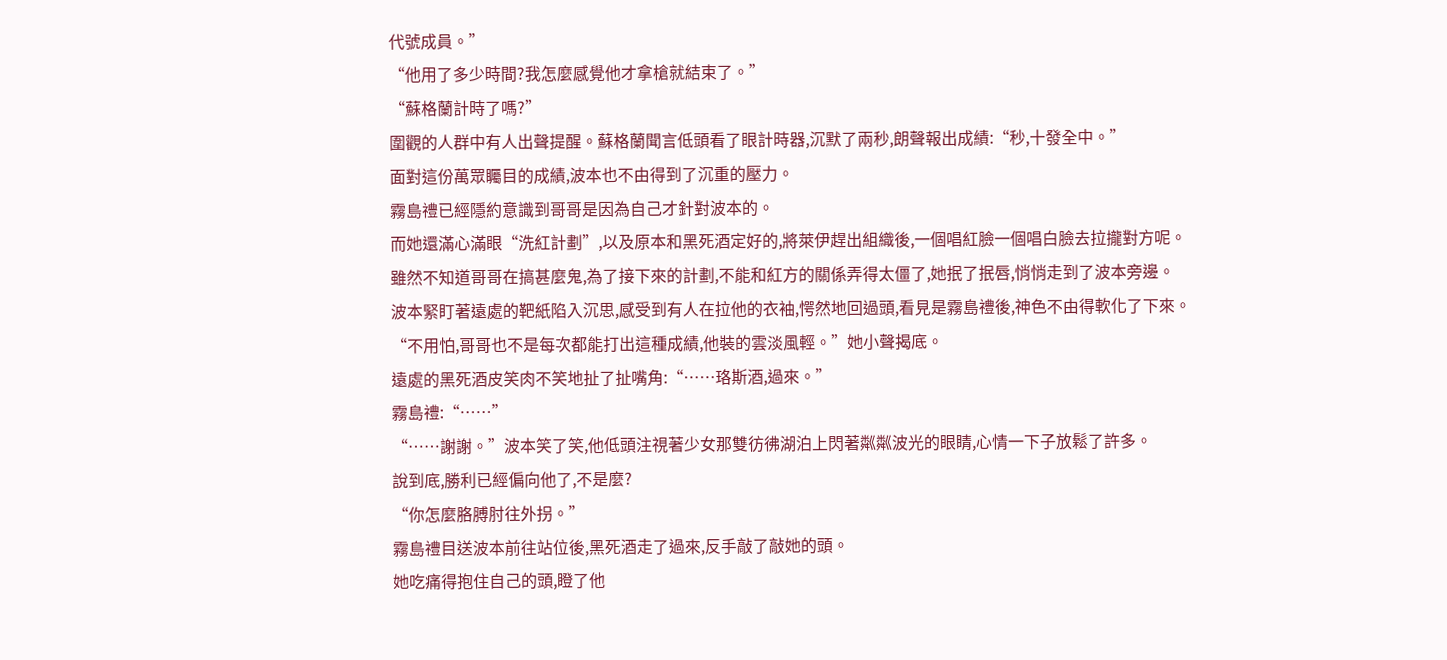代號成員。”
“他用了多少時間?我怎麼感覺他才拿槍就結束了。”
“蘇格蘭計時了嗎?”
圍觀的人群中有人出聲提醒。蘇格蘭聞言低頭看了眼計時器,沉默了兩秒,朗聲報出成績:“秒,十發全中。”
面對這份萬眾矚目的成績,波本也不由得到了沉重的壓力。
霧島禮已經隱約意識到哥哥是因為自己才針對波本的。
而她還滿心滿眼“洗紅計劃”,以及原本和黑死酒定好的,將萊伊趕出組織後,一個唱紅臉一個唱白臉去拉攏對方呢。
雖然不知道哥哥在搞甚麼鬼,為了接下來的計劃,不能和紅方的關係弄得太僵了,她抿了抿唇,悄悄走到了波本旁邊。
波本緊盯著遠處的靶紙陷入沉思,感受到有人在拉他的衣袖,愕然地回過頭,看見是霧島禮後,神色不由得軟化了下來。
“不用怕,哥哥也不是每次都能打出這種成績,他裝的雲淡風輕。”她小聲揭底。
遠處的黑死酒皮笑肉不笑地扯了扯嘴角:“……珞斯酒,過來。”
霧島禮:“……”
“……謝謝。”波本笑了笑,他低頭注視著少女那雙彷彿湖泊上閃著粼粼波光的眼睛,心情一下子放鬆了許多。
說到底,勝利已經偏向他了,不是麼?
“你怎麼胳膊肘往外拐。”
霧島禮目送波本前往站位後,黑死酒走了過來,反手敲了敲她的頭。
她吃痛得抱住自己的頭,瞪了他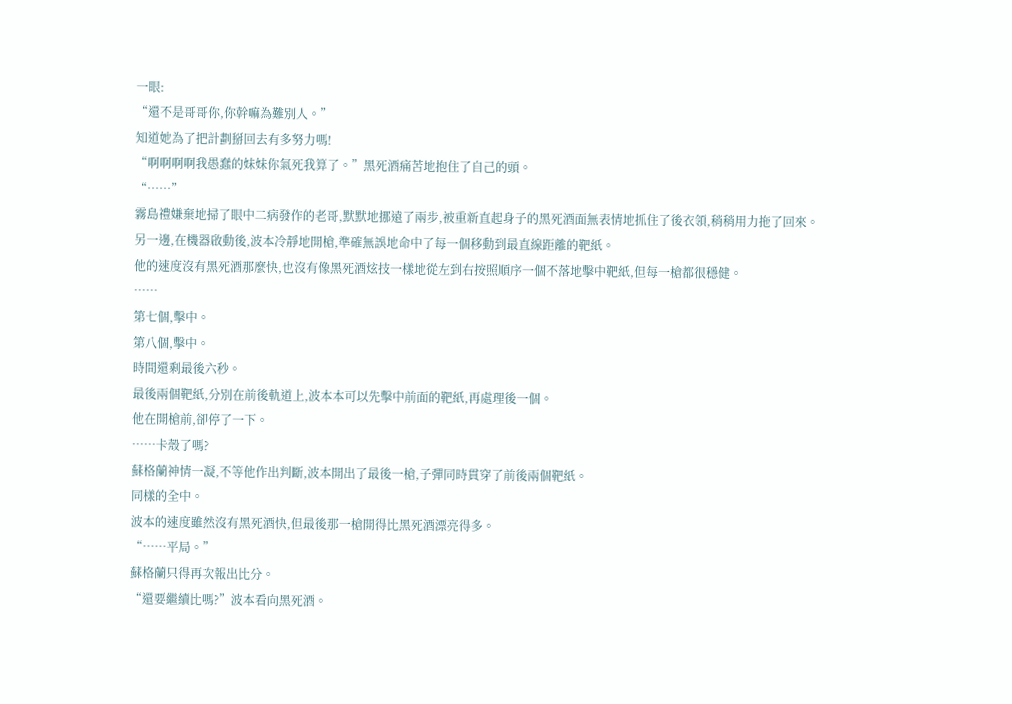一眼:
“還不是哥哥你,你幹嘛為難別人。”
知道她為了把計劃掰回去有多努力嗎!
“啊啊啊啊我愚蠢的妹妹你氣死我算了。”黑死酒痛苦地抱住了自己的頭。
“……”
霧島禮嫌棄地掃了眼中二病發作的老哥,默默地挪遠了兩步,被重新直起身子的黑死酒面無表情地抓住了後衣領,稍稍用力拖了回來。
另一邊,在機器啟動後,波本冷靜地開槍,準確無誤地命中了每一個移動到最直線距離的靶紙。
他的速度沒有黑死酒那麼快,也沒有像黑死酒炫技一樣地從左到右按照順序一個不落地擊中靶紙,但每一槍都很穩健。
……
第七個,擊中。
第八個,擊中。
時間還剩最後六秒。
最後兩個靶紙,分別在前後軌道上,波本本可以先擊中前面的靶紙,再處理後一個。
他在開槍前,卻停了一下。
……卡殼了嗎?
蘇格蘭神情一凝,不等他作出判斷,波本開出了最後一槍,子彈同時貫穿了前後兩個靶紙。
同樣的全中。
波本的速度雖然沒有黑死酒快,但最後那一槍開得比黑死酒漂亮得多。
“……平局。”
蘇格蘭只得再次報出比分。
“還要繼續比嗎?”波本看向黑死酒。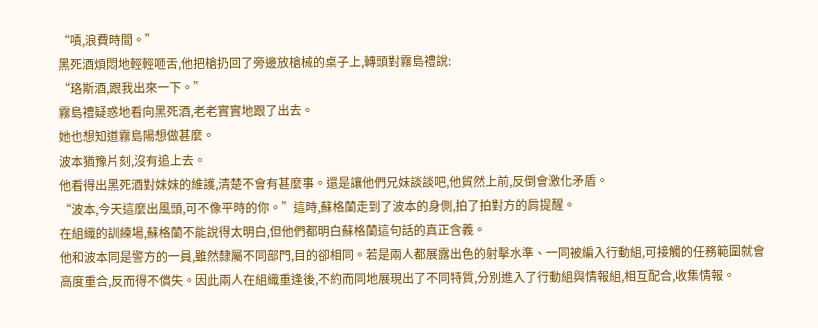“嘖,浪費時間。”
黑死酒煩悶地輕輕咂舌,他把槍扔回了旁邊放槍械的桌子上,轉頭對霧島禮說:
“珞斯酒,跟我出來一下。”
霧島禮疑惑地看向黑死酒,老老實實地跟了出去。
她也想知道霧島陽想做甚麼。
波本猶豫片刻,沒有追上去。
他看得出黑死酒對妹妹的維護,清楚不會有甚麼事。還是讓他們兄妹談談吧,他貿然上前,反倒會激化矛盾。
“波本,今天這麼出風頭,可不像平時的你。”這時,蘇格蘭走到了波本的身側,拍了拍對方的肩提醒。
在組織的訓練場,蘇格蘭不能說得太明白,但他們都明白蘇格蘭這句話的真正含義。
他和波本同是警方的一員,雖然隸屬不同部門,目的卻相同。若是兩人都展露出色的射擊水準、一同被編入行動組,可接觸的任務範圍就會高度重合,反而得不償失。因此兩人在組織重逢後,不約而同地展現出了不同特質,分別進入了行動組與情報組,相互配合,收集情報。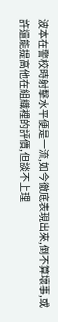波本在警校時射擊水平便是一流,如今徹底表現出來,倒不算壞事,或許還能提高他在組織裡的評價,但談不上理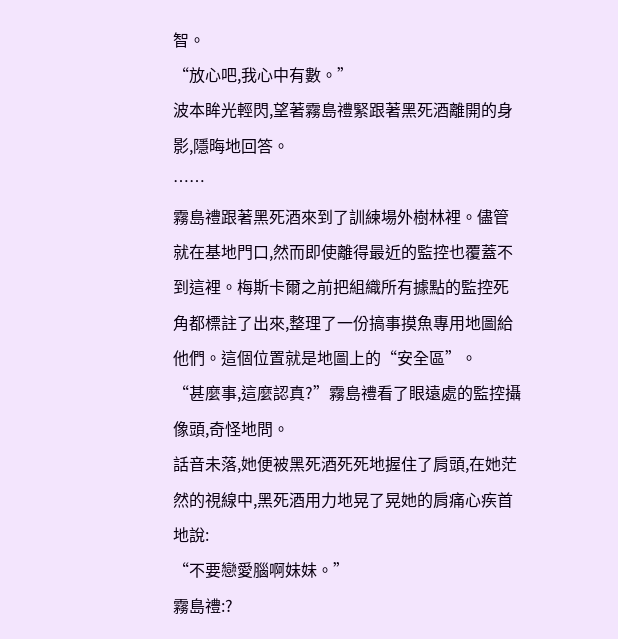智。
“放心吧,我心中有數。”
波本眸光輕閃,望著霧島禮緊跟著黑死酒離開的身影,隱晦地回答。
……
霧島禮跟著黑死酒來到了訓練場外樹林裡。儘管就在基地門口,然而即使離得最近的監控也覆蓋不到這裡。梅斯卡爾之前把組織所有據點的監控死角都標註了出來,整理了一份搞事摸魚專用地圖給他們。這個位置就是地圖上的“安全區”。
“甚麼事,這麼認真?”霧島禮看了眼遠處的監控攝像頭,奇怪地問。
話音未落,她便被黑死酒死死地握住了肩頭,在她茫然的視線中,黑死酒用力地晃了晃她的肩痛心疾首地說:
“不要戀愛腦啊妹妹。”
霧島禮:?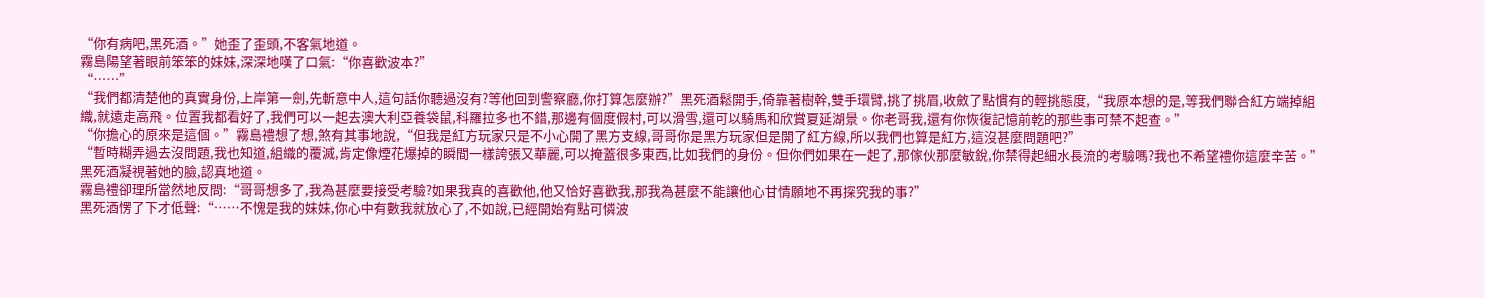“你有病吧,黑死酒。”她歪了歪頭,不客氣地道。
霧島陽望著眼前笨笨的妹妹,深深地嘆了口氣:“你喜歡波本?”
“……”
“我們都清楚他的真實身份,上岸第一劍,先斬意中人,這句話你聽過沒有?等他回到警察廳,你打算怎麼辦?”黑死酒鬆開手,倚靠著樹幹,雙手環臂,挑了挑眉,收斂了點慣有的輕挑態度,“我原本想的是,等我們聯合紅方端掉組織,就遠走高飛。位置我都看好了,我們可以一起去澳大利亞養袋鼠,科羅拉多也不錯,那邊有個度假村,可以滑雪,還可以騎馬和欣賞夏延湖景。你老哥我,還有你恢復記憶前乾的那些事可禁不起查。”
“你擔心的原來是這個。”霧島禮想了想,煞有其事地說,“但我是紅方玩家只是不小心開了黑方支線,哥哥你是黑方玩家但是開了紅方線,所以我們也算是紅方,這沒甚麼問題吧?”
“暫時糊弄過去沒問題,我也知道,組織的覆滅,肯定像煙花爆掉的瞬間一樣誇張又華麗,可以掩蓋很多東西,比如我們的身份。但你們如果在一起了,那傢伙那麼敏銳,你禁得起細水長流的考驗嗎?我也不希望禮你這麼辛苦。”黑死酒凝視著她的臉,認真地道。
霧島禮卻理所當然地反問:“哥哥想多了,我為甚麼要接受考驗?如果我真的喜歡他,他又恰好喜歡我,那我為甚麼不能讓他心甘情願地不再探究我的事?”
黑死酒愣了下才低聲:“……不愧是我的妹妹,你心中有數我就放心了,不如說,已經開始有點可憐波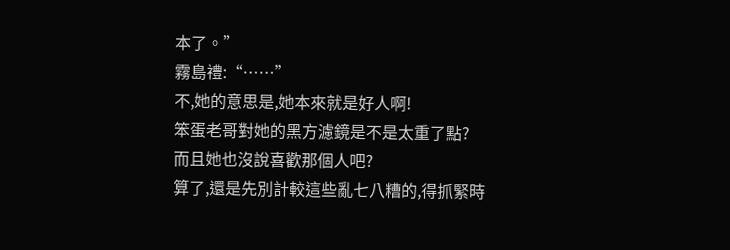本了。”
霧島禮:“……”
不,她的意思是,她本來就是好人啊!
笨蛋老哥對她的黑方濾鏡是不是太重了點?
而且她也沒說喜歡那個人吧?
算了,還是先別計較這些亂七八糟的,得抓緊時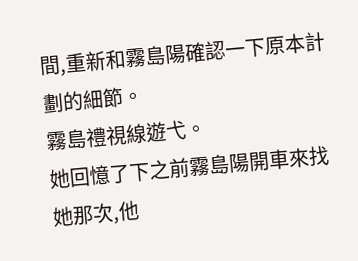間,重新和霧島陽確認一下原本計劃的細節。
霧島禮視線遊弋。
她回憶了下之前霧島陽開車來找她那次,他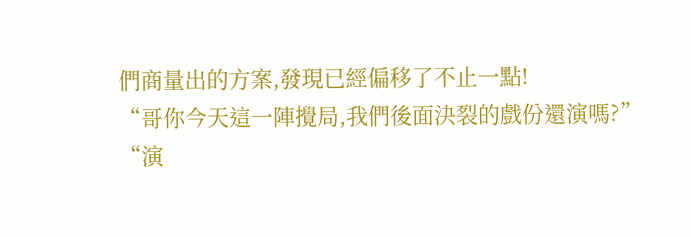們商量出的方案,發現已經偏移了不止一點!
“哥你今天這一陣攪局,我們後面決裂的戲份還演嗎?”
“演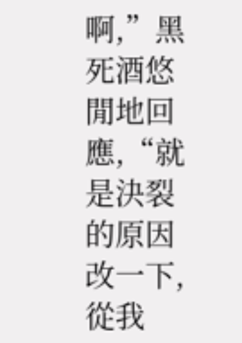啊,”黑死酒悠閒地回應,“就是決裂的原因改一下,從我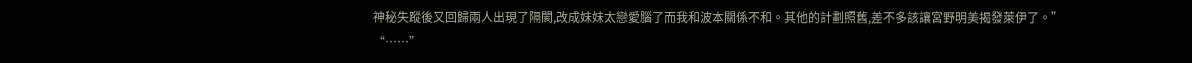神秘失蹤後又回歸兩人出現了隔閡,改成妹妹太戀愛腦了而我和波本關係不和。其他的計劃照舊,差不多該讓宮野明美揭發萊伊了。”
“……”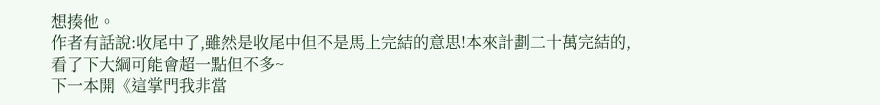想揍他。
作者有話說:收尾中了,雖然是收尾中但不是馬上完結的意思!本來計劃二十萬完結的,看了下大綱可能會超一點但不多~
下一本開《這掌門我非當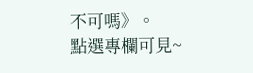不可嗎》。
點選專欄可見~